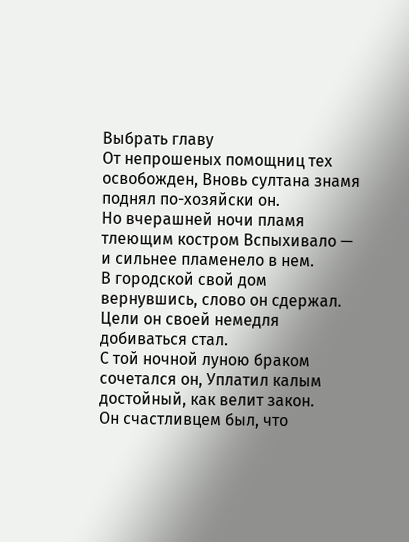Выбрать главу
От непрошеных помощниц тех освобожден, Вновь султана знамя поднял по-хозяйски он.
Но вчерашней ночи пламя тлеющим костром Вспыхивало — и сильнее пламенело в нем.
В городской свой дом вернувшись, слово он сдержал. Цели он своей немедля добиваться стал.
С той ночной луною браком сочетался он, Уплатил калым достойный, как велит закон.
Он счастливцем был, что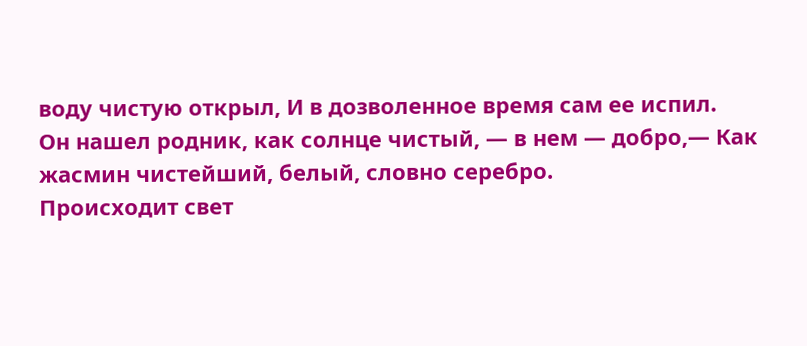воду чистую открыл, И в дозволенное время сам ее испил.
Он нашел родник, как солнце чистый, — в нем — добро,— Как жасмин чистейший, белый, словно серебро.
Происходит свет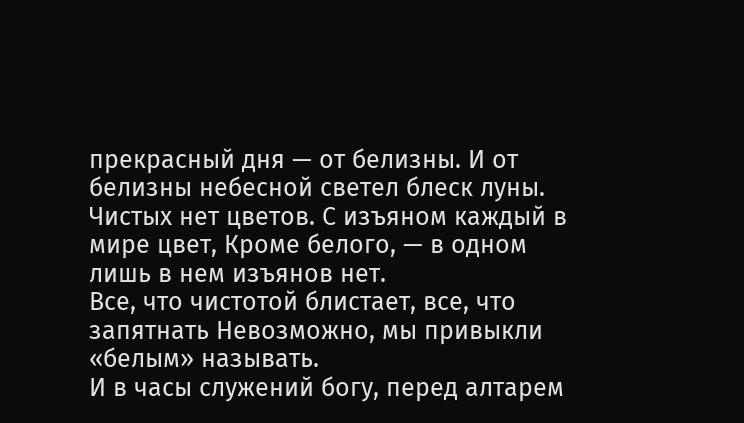прекрасный дня — от белизны. И от белизны небесной светел блеск луны.
Чистых нет цветов. С изъяном каждый в мире цвет, Кроме белого, — в одном лишь в нем изъянов нет.
Все, что чистотой блистает, все, что запятнать Невозможно, мы привыкли «белым» называть.
И в часы служений богу, перед алтарем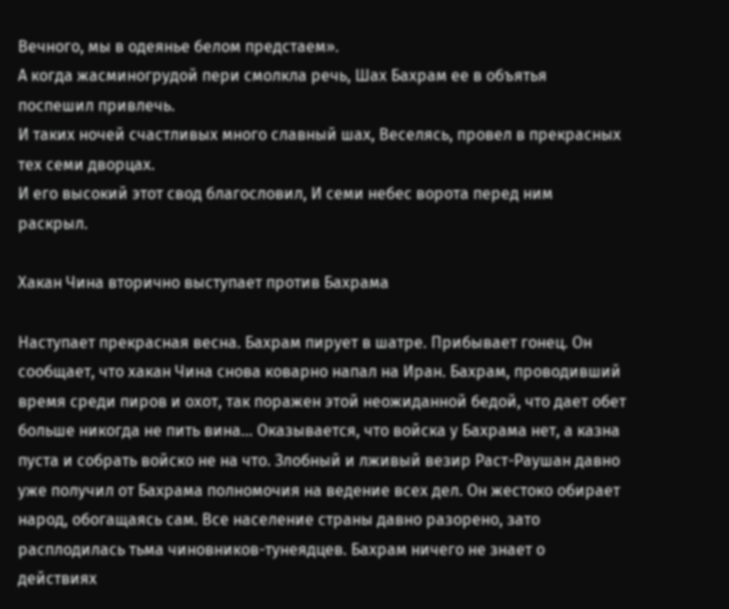Вечного, мы в одеянье белом предстаем».
А когда жасминогрудой пери смолкла речь, Шах Бахрам ее в объятья поспешил привлечь.
И таких ночей счастливых много славный шах, Веселясь, провел в прекрасных тех семи дворцах.
И его высокий этот свод благословил, И семи небес ворота перед ним раскрыл.

Xaкaн Чина вторично выступает против Бахрама

Наступает прекрасная весна. Бахрам пирует в шатре. Прибывает гонец. Он сообщает, что хакан Чина снова коварно напал на Иран. Бахрам, проводивший время среди пиров и охот, так поражен этой неожиданной бедой, что дает обет больше никогда не пить вина… Оказывается, что войска у Бахрама нет, а казна пуста и собрать войско не на что. Злобный и лживый везир Раст-Раушан давно уже получил от Бахрама полномочия на ведение всех дел. Он жестоко обирает народ, обогащаясь сам. Все население страны давно разорено, зато расплодилась тьма чиновников-тунеядцев. Бахрам ничего не знает о действиях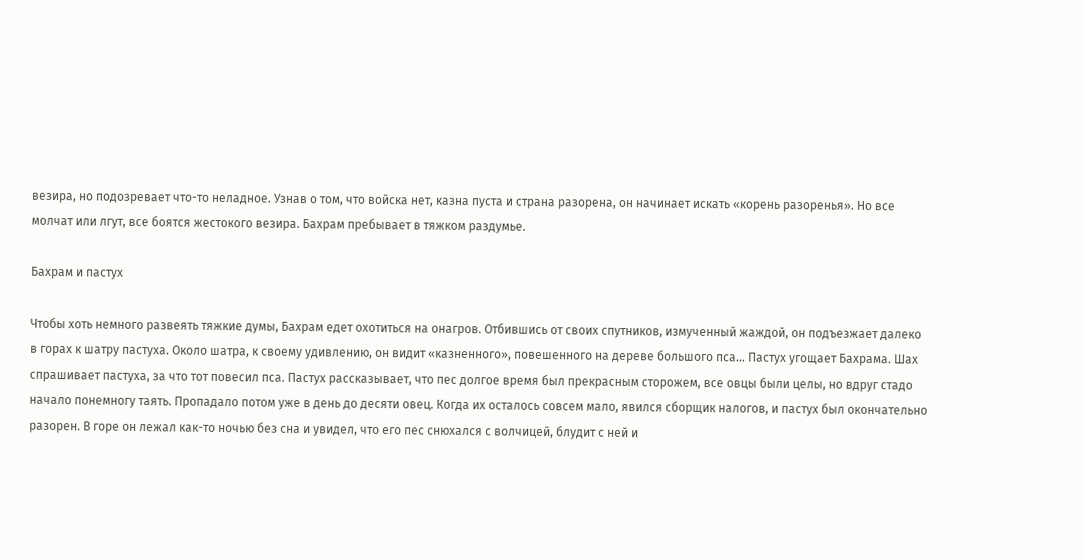везира, но подозревает что-то неладное. Узнав о том, что войска нет, казна пуста и страна разорена, он начинает искать «корень разоренья». Но все молчат или лгут, все боятся жестокого везира. Бахрам пребывает в тяжком раздумье.

Бахрам и пастух

Чтобы хоть немного развеять тяжкие думы, Бахрам едет охотиться на онагров. Отбившись от своих спутников, измученный жаждой, он подъезжает далеко в горах к шатру пастуха. Около шатра, к своему удивлению, он видит «казненного», повешенного на дереве большого пса… Пастух угощает Бахрама. Шах спрашивает пастуха, за что тот повесил пса. Пастух рассказывает, что пес долгое время был прекрасным сторожем, все овцы были целы, но вдруг стадо начало понемногу таять. Пропадало потом уже в день до десяти овец. Когда их осталось совсем мало, явился сборщик налогов, и пастух был окончательно разорен. В горе он лежал как-то ночью без сна и увидел, что его пес снюхался с волчицей, блудит с ней и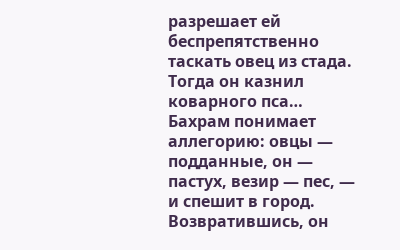разрешает ей беспрепятственно таскать овец из стада. Тогда он казнил коварного пса… Бахрам понимает аллегорию: овцы — подданные, он — пастух, везир — пес, — и спешит в город. Возвратившись, он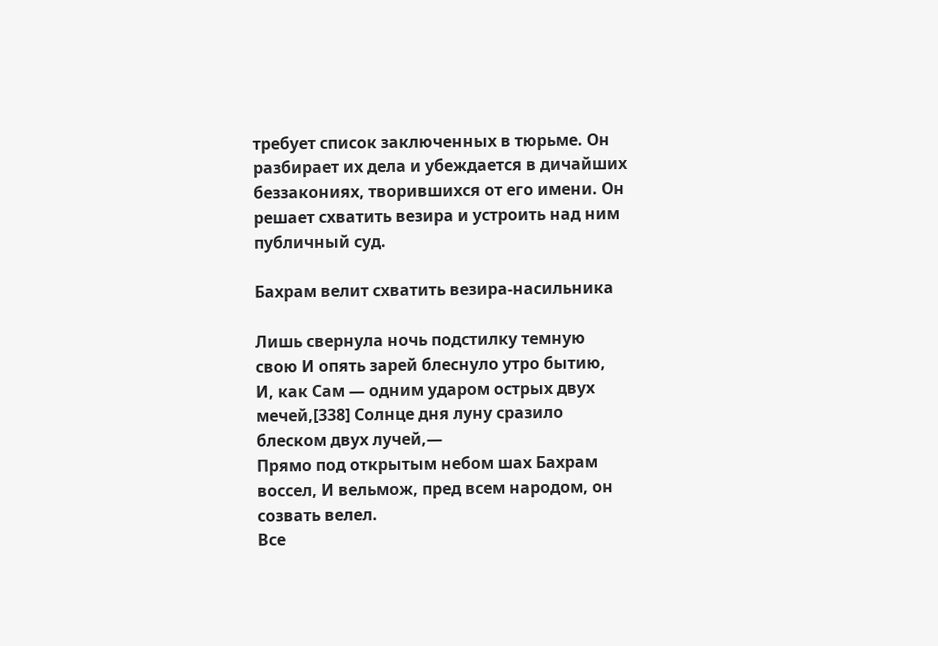требует список заключенных в тюрьме. Он разбирает их дела и убеждается в дичайших беззакониях, творившихся от его имени. Он решает схватить везира и устроить над ним публичный суд.

Бахрам велит схватить везира-насильника

Лишь свернула ночь подстилку темную свою И опять зарей блеснуло утро бытию,
И, как Сам — одним ударом острых двух мечей,[338] Солнце дня луну сразило блеском двух лучей,—
Прямо под открытым небом шах Бахрам воссел, И вельмож, пред всем народом, он созвать велел.
Все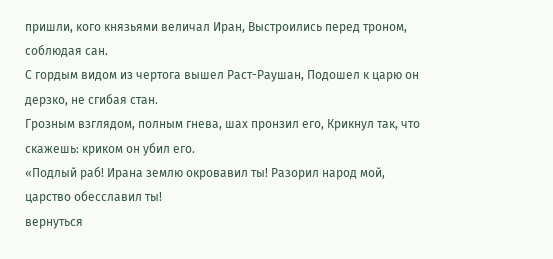пришли, кого князьями величал Иран, Выстроились перед троном, соблюдая сан.
С гордым видом из чертога вышел Раст-Раушан, Подошел к царю он дерзко, не сгибая стан.
Грозным взглядом, полным гнева, шах пронзил его, Крикнул так, что скажешь: криком он убил его.
«Подлый раб! Ирана землю окровавил ты! Разорил народ мой, царство обесславил ты!
вернуться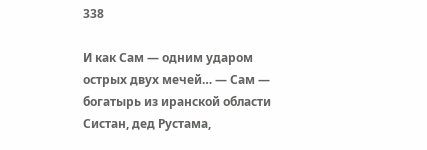338

И как Сам — одним ударом острых двух мечей… — Сам — богатырь из иранской области Систан, дед Рустама,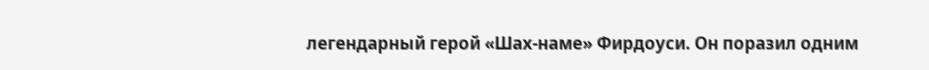легендарный герой «Шах-наме» Фирдоуси. Он поразил одним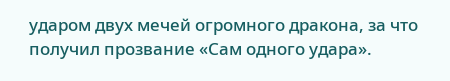ударом двух мечей огромного дракона, за что получил прозвание «Сам одного удара».